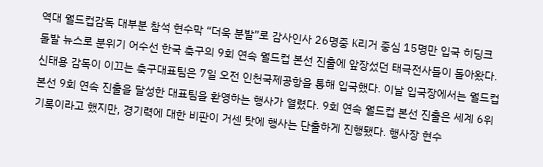역대 월드컵감독 대부분 참석 현수막 “더욱 분발”로 감사인사 26명중 K리거 중심 15명만 입국 히딩크 돌발 뉴스로 분위기 어수선 한국 축구의 9회 연속 월드컵 본선 진출에 앞장섰던 태극전사들이 돌아왔다. 신태용 감독이 이끄는 축구대표팀은 7일 오전 인천국제공항을 통해 입국했다. 이날 입국장에서는 월드컵 본선 9회 연속 진출을 달성한 대표팀을 환영하는 행사가 열렸다. 9회 연속 월드컵 본선 진출은 세계 6위 기록이라고 했지만, 경기력에 대한 비판이 거센 탓에 행사는 단출하게 진행됐다. 행사장 현수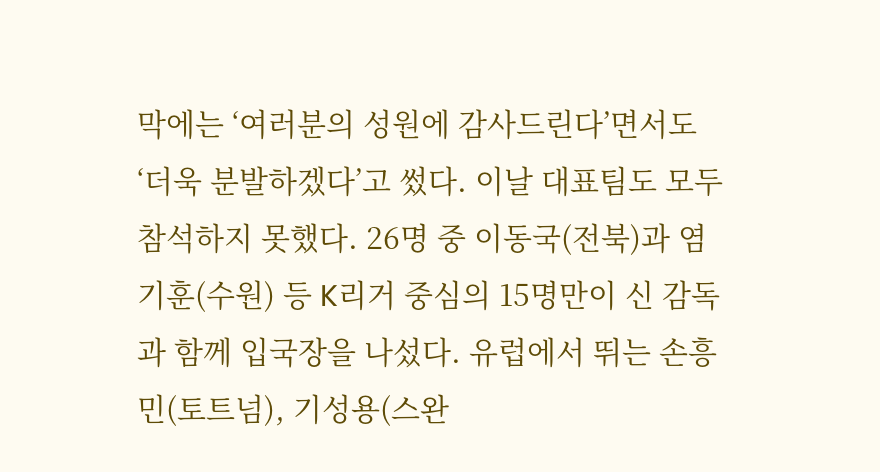막에는 ‘여러분의 성원에 감사드린다’면서도 ‘더욱 분발하겠다’고 썼다. 이날 대표팀도 모두 참석하지 못했다. 26명 중 이동국(전북)과 염기훈(수원) 등 K리거 중심의 15명만이 신 감독과 함께 입국장을 나섰다. 유럽에서 뛰는 손흥민(토트넘), 기성용(스완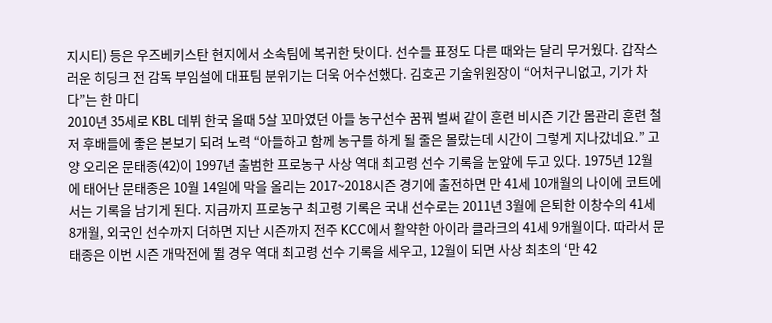지시티) 등은 우즈베키스탄 현지에서 소속팀에 복귀한 탓이다. 선수들 표정도 다른 때와는 달리 무거웠다. 갑작스러운 히딩크 전 감독 부임설에 대표팀 분위기는 더욱 어수선했다. 김호곤 기술위원장이 “어처구니없고, 기가 차다”는 한 마디
2010년 35세로 KBL 데뷔 한국 올때 5살 꼬마였던 아들 농구선수 꿈꿔 벌써 같이 훈련 비시즌 기간 몸관리 훈련 철저 후배들에 좋은 본보기 되려 노력 “아들하고 함께 농구를 하게 될 줄은 몰랐는데 시간이 그렇게 지나갔네요.” 고양 오리온 문태종(42)이 1997년 출범한 프로농구 사상 역대 최고령 선수 기록을 눈앞에 두고 있다. 1975년 12월에 태어난 문태종은 10월 14일에 막을 올리는 2017~2018시즌 경기에 출전하면 만 41세 10개월의 나이에 코트에 서는 기록을 남기게 된다. 지금까지 프로농구 최고령 기록은 국내 선수로는 2011년 3월에 은퇴한 이창수의 41세 8개월, 외국인 선수까지 더하면 지난 시즌까지 전주 KCC에서 활약한 아이라 클라크의 41세 9개월이다. 따라서 문태종은 이번 시즌 개막전에 뛸 경우 역대 최고령 선수 기록을 세우고, 12월이 되면 사상 최초의 ‘만 42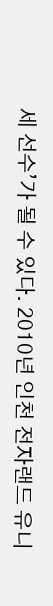세 선수’가 될 수 있다. 2010년 인천 전자랜드 유니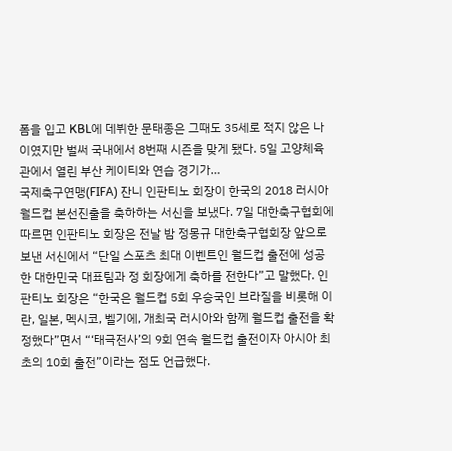폼을 입고 KBL에 데뷔한 문태종은 그때도 35세로 적지 않은 나이였지만 벌써 국내에서 8번째 시즌을 맞게 됐다. 5일 고양체육관에서 열린 부산 케이티와 연습 경기가…
국제축구연맹(FIFA) 잔니 인판티노 회장이 한국의 2018 러시아 월드컵 본선진출을 축하하는 서신을 보냈다. 7일 대한축구협회에 따르면 인판티노 회장은 전날 밤 정몽규 대한축구협회장 앞으로 보낸 서신에서 “단일 스포츠 최대 이벤트인 월드컵 출전에 성공한 대한민국 대표팀과 정 회장에게 축하를 전한다”고 말했다. 인판티노 회장은 “한국은 월드컵 5회 우승국인 브라질을 비롯해 이란, 일본, 멕시코, 벨기에, 개최국 러시아와 함께 월드컵 출전을 확정했다”면서 “‘태극전사’의 9회 연속 월드컵 출전이자 아시아 최초의 10회 출전”이라는 점도 언급했다.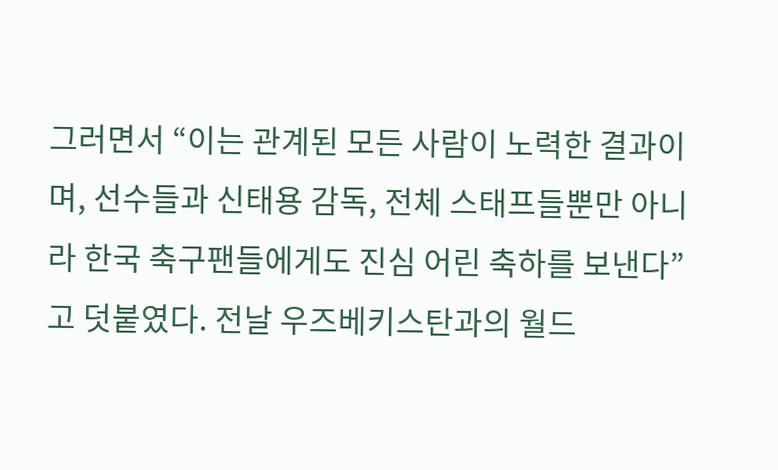그러면서 “이는 관계된 모든 사람이 노력한 결과이며, 선수들과 신태용 감독, 전체 스태프들뿐만 아니라 한국 축구팬들에게도 진심 어린 축하를 보낸다”고 덧붙였다. 전날 우즈베키스탄과의 월드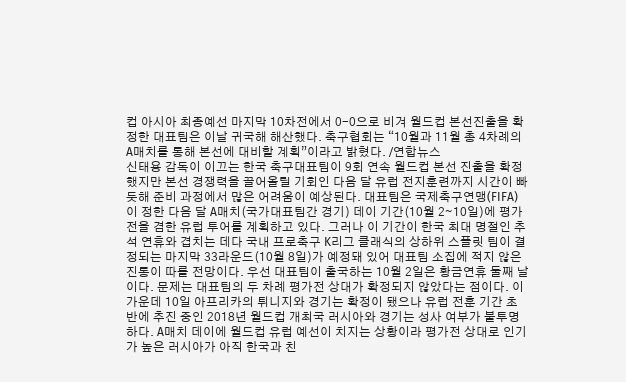컵 아시아 최종예선 마지막 10차전에서 0-0으로 비겨 월드컵 본선진출을 확정한 대표팀은 이날 귀국해 해산했다. 축구협회는 “10월과 11월 총 4차례의 A매치를 통해 본선에 대비할 계획”이라고 밝혔다. /연합뉴스
신태용 감독이 이끄는 한국 축구대표팀이 9회 연속 월드컵 본선 진출을 확정했지만 본선 경쟁력을 끌어올릴 기회인 다음 달 유럽 전지훈련까지 시간이 빠듯해 준비 과정에서 많은 어려움이 예상된다. 대표팀은 국제축구연맹(FIFA)이 정한 다음 달 A매치(국가대표팀간 경기) 데이 기간(10월 2∼10일)에 평가전을 겸한 유럽 투어를 계획하고 있다. 그러나 이 기간이 한국 최대 명절인 추석 연휴와 겹치는 데다 국내 프로축구 K리그 클래식의 상하위 스플릿 팀이 결정되는 마지막 33라운드(10월 8일)가 예정돼 있어 대표팀 소집에 적지 않은 진통이 따를 전망이다. 우선 대표팀이 출국하는 10월 2일은 황금연휴 둘째 날이다. 문제는 대표팀의 두 차례 평가전 상대가 확정되지 않았다는 점이다. 이 가운데 10일 아프리카의 튀니지와 경기는 확정이 됐으나 유럽 전훈 기간 초반에 추진 중인 2018년 월드컵 개최국 러시아와 경기는 성사 여부가 불투명하다. A매치 데이에 월드컵 유럽 예선이 치지는 상황이라 평가전 상대로 인기가 높은 러시아가 아직 한국과 친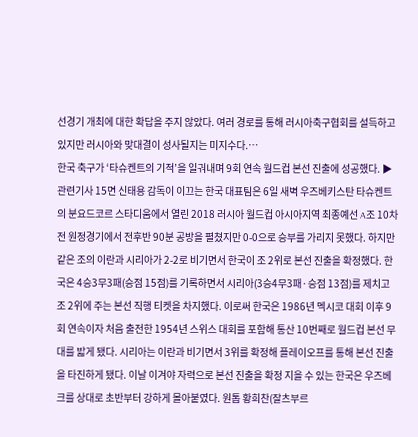선경기 개최에 대한 확답을 주지 않았다. 여러 경로를 통해 러시아축구협회를 설득하고 있지만 러시아와 맞대결이 성사될지는 미지수다.…
한국 축구가 ‘타슈켄트의 기적’을 일궈내며 9회 연속 월드컵 본선 진출에 성공했다. ▶관련기사 15면 신태용 감독이 이끄는 한국 대표팀은 6일 새벽 우즈베키스탄 타슈켄트의 분요드코르 스타디움에서 열린 2018 러시아 월드컵 아시아지역 최종예선 A조 10차전 원정경기에서 전후반 90분 공방을 펼쳤지만 0-0으로 승부를 가리지 못했다. 하지만 같은 조의 이란과 시리아가 2-2로 비기면서 한국이 조 2위로 본선 진출을 확정했다. 한국은 4승3무3패(승점 15점)를 기록하면서 시리아(3승4무3패·승점 13점)를 제치고 조 2위에 주는 본선 직행 티켓을 차지했다. 이로써 한국은 1986년 멕시코 대회 이후 9회 연속이자 처음 출전한 1954년 스위스 대회를 포함해 통산 10번째로 월드컵 본선 무대를 밟게 됐다. 시리아는 이란과 비기면서 3위를 확정해 플레이오프를 통해 본선 진출을 타진하게 됐다. 이날 이겨야 자력으로 본선 진출을 확정 지을 수 있는 한국은 우즈베크를 상대로 초반부터 강하게 몰아붙였다. 원톱 황희찬(잘츠부르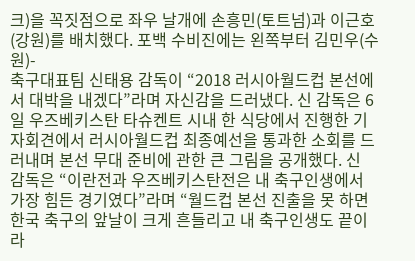크)을 꼭짓점으로 좌우 날개에 손흥민(토트넘)과 이근호(강원)를 배치했다. 포백 수비진에는 왼쪽부터 김민우(수원)-
축구대표팀 신태용 감독이 “2018 러시아월드컵 본선에서 대박을 내겠다”라며 자신감을 드러냈다. 신 감독은 6일 우즈베키스탄 타슈켄트 시내 한 식당에서 진행한 기자회견에서 러시아월드컵 최종예선을 통과한 소회를 드러내며 본선 무대 준비에 관한 큰 그림을 공개했다. 신 감독은 “이란전과 우즈베키스탄전은 내 축구인생에서 가장 힘든 경기였다”라며 “월드컵 본선 진출을 못 하면 한국 축구의 앞날이 크게 흔들리고 내 축구인생도 끝이라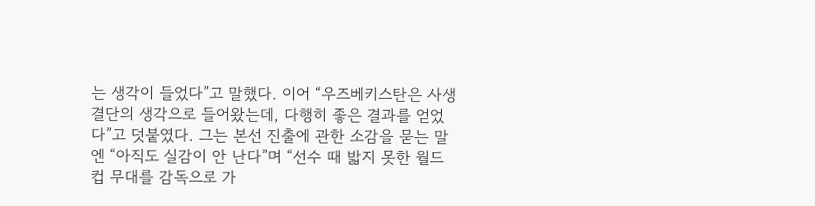는 생각이 들었다”고 말했다. 이어 “우즈베키스탄은 사생결단의 생각으로 들어왔는데, 다행히 좋은 결과를 얻었다”고 덧붙였다. 그는 본선 진출에 관한 소감을 묻는 말엔 “아직도 실감이 안 난다”며 “선수 때 밟지 못한 월드컵 무대를 감독으로 가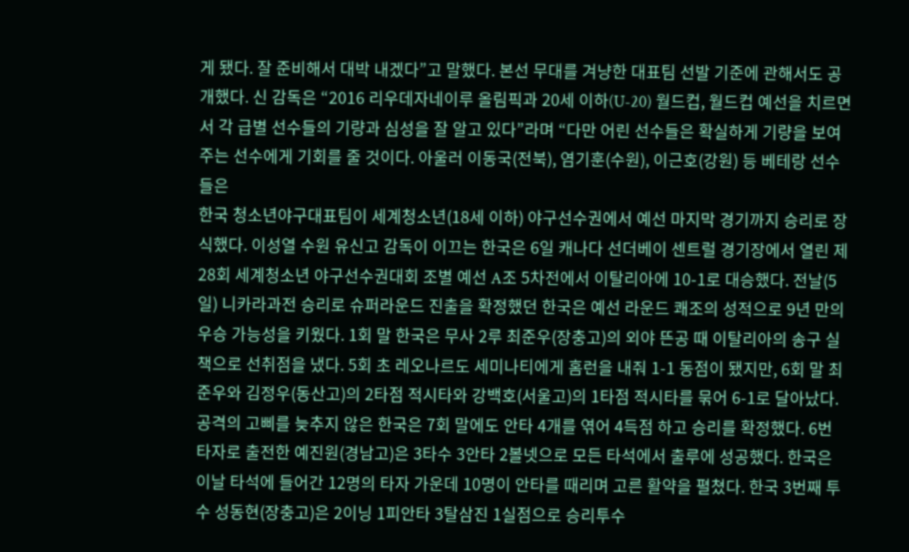게 됐다. 잘 준비해서 대박 내겠다”고 말했다. 본선 무대를 겨냥한 대표팀 선발 기준에 관해서도 공개했다. 신 감독은 “2016 리우데자네이루 올림픽과 20세 이하(U-20) 월드컵, 월드컵 예선을 치르면서 각 급별 선수들의 기량과 심성을 잘 알고 있다”라며 “다만 어린 선수들은 확실하게 기량을 보여주는 선수에게 기회를 줄 것이다. 아울러 이동국(전북), 염기훈(수원), 이근호(강원) 등 베테랑 선수들은
한국 청소년야구대표팀이 세계청소년(18세 이하) 야구선수권에서 예선 마지막 경기까지 승리로 장식했다. 이성열 수원 유신고 감독이 이끄는 한국은 6일 캐나다 선더베이 센트럴 경기장에서 열린 제28회 세계청소년 야구선수권대회 조별 예선 A조 5차전에서 이탈리아에 10-1로 대승했다. 전날(5일) 니카라과전 승리로 슈퍼라운드 진출을 확정했던 한국은 예선 라운드 쾌조의 성적으로 9년 만의 우승 가능성을 키웠다. 1회 말 한국은 무사 2루 최준우(장충고)의 외야 뜬공 때 이탈리아의 송구 실책으로 선취점을 냈다. 5회 초 레오나르도 세미나티에게 홈런을 내줘 1-1 동점이 됐지만, 6회 말 최준우와 김정우(동산고)의 2타점 적시타와 강백호(서울고)의 1타점 적시타를 묶어 6-1로 달아났다. 공격의 고삐를 늦추지 않은 한국은 7회 말에도 안타 4개를 엮어 4득점 하고 승리를 확정했다. 6번 타자로 출전한 예진원(경남고)은 3타수 3안타 2볼넷으로 모든 타석에서 출루에 성공했다. 한국은 이날 타석에 들어간 12명의 타자 가운데 10명이 안타를 때리며 고른 활약을 펼쳤다. 한국 3번째 투수 성동현(장충고)은 2이닝 1피안타 3탈삼진 1실점으로 승리투수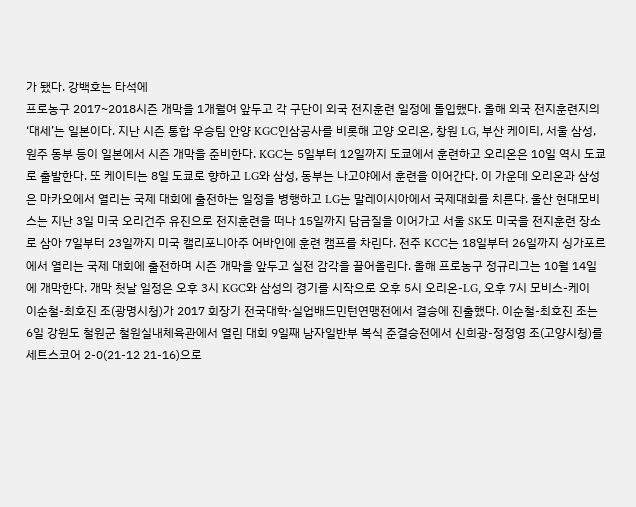가 됐다. 강백호는 타석에
프로농구 2017~2018시즌 개막을 1개월여 앞두고 각 구단이 외국 전지훈련 일정에 돌입했다. 올해 외국 전지훈련지의 ‘대세’는 일본이다. 지난 시즌 통합 우승팀 안양 KGC인삼공사를 비롯해 고양 오리온, 창원 LG, 부산 케이티, 서울 삼성, 원주 동부 등이 일본에서 시즌 개막을 준비한다. KGC는 5일부터 12일까지 도쿄에서 훈련하고 오리온은 10일 역시 도쿄로 출발한다. 또 케이티는 8일 도쿄로 향하고 LG와 삼성, 동부는 나고야에서 훈련을 이어간다. 이 가운데 오리온과 삼성은 마카오에서 열리는 국제 대회에 출전하는 일정을 병행하고 LG는 말레이시아에서 국제대회를 치른다. 울산 현대모비스는 지난 3일 미국 오리건주 유진으로 전지훈련을 떠나 15일까지 담금질을 이어가고 서울 SK도 미국을 전지훈련 장소로 삼아 7일부터 23일까지 미국 캘리포니아주 어바인에 훈련 캠프를 차린다. 전주 KCC는 18일부터 26일까지 싱가포르에서 열리는 국제 대회에 출전하며 시즌 개막을 앞두고 실전 감각을 끌어올린다. 올해 프로농구 정규리그는 10월 14일에 개막한다. 개막 첫날 일정은 오후 3시 KGC와 삼성의 경기를 시작으로 오후 5시 오리온-LG, 오후 7시 모비스-케이
이순철-최호진 조(광명시청)가 2017 회장기 전국대학·실업배드민턴연맹전에서 결승에 진출했다. 이순철-최호진 조는 6일 강원도 철원군 철원실내체육관에서 열린 대회 9일째 남자일반부 복식 준결승전에서 신희광-정정영 조(고양시청)를 세트스코어 2-0(21-12 21-16)으로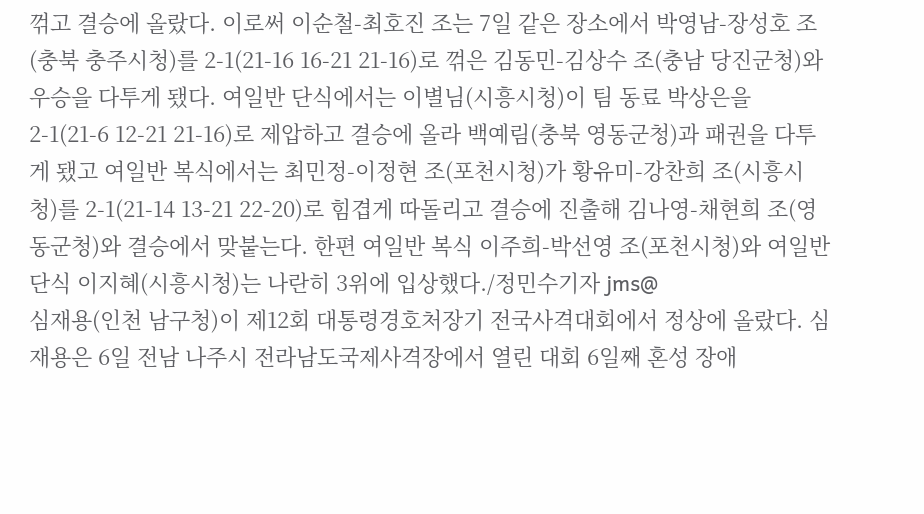꺾고 결승에 올랐다. 이로써 이순철-최호진 조는 7일 같은 장소에서 박영남-장성호 조(충북 충주시청)를 2-1(21-16 16-21 21-16)로 꺾은 김동민-김상수 조(충남 당진군청)와 우승을 다투게 됐다. 여일반 단식에서는 이별님(시흥시청)이 팀 동료 박상은을 2-1(21-6 12-21 21-16)로 제압하고 결승에 올라 백예림(충북 영동군청)과 패권을 다투게 됐고 여일반 복식에서는 최민정-이정현 조(포천시청)가 황유미-강찬희 조(시흥시청)를 2-1(21-14 13-21 22-20)로 힘겹게 따돌리고 결승에 진출해 김나영-채현희 조(영동군청)와 결승에서 맞붙는다. 한편 여일반 복식 이주희-박선영 조(포천시청)와 여일반 단식 이지혜(시흥시청)는 나란히 3위에 입상했다./정민수기자 jms@
심재용(인천 남구청)이 제12회 대통령경호처장기 전국사격대회에서 정상에 올랐다. 심재용은 6일 전남 나주시 전라남도국제사격장에서 열린 대회 6일째 혼성 장애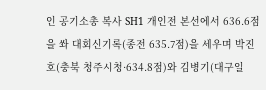인 공기소총 복사 SH1 개인전 본선에서 636.6점을 쏴 대회신기록(종전 635.7점)을 세우며 박진호(충북 청주시청·634.8점)와 김병기(대구일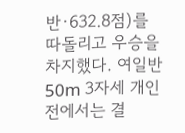반·632.8점)를 따돌리고 우승을 차지했다. 여일반 50m 3자세 개인전에서는 결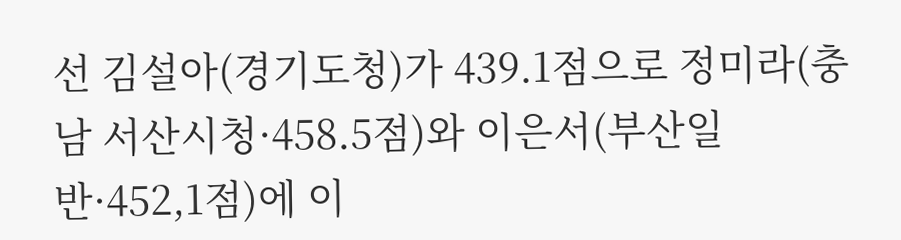선 김설아(경기도청)가 439.1점으로 정미라(충남 서산시청·458.5점)와 이은서(부산일반·452,1점)에 이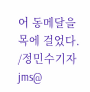어 동메달을 목에 걸었다. /정민수기자 jms@